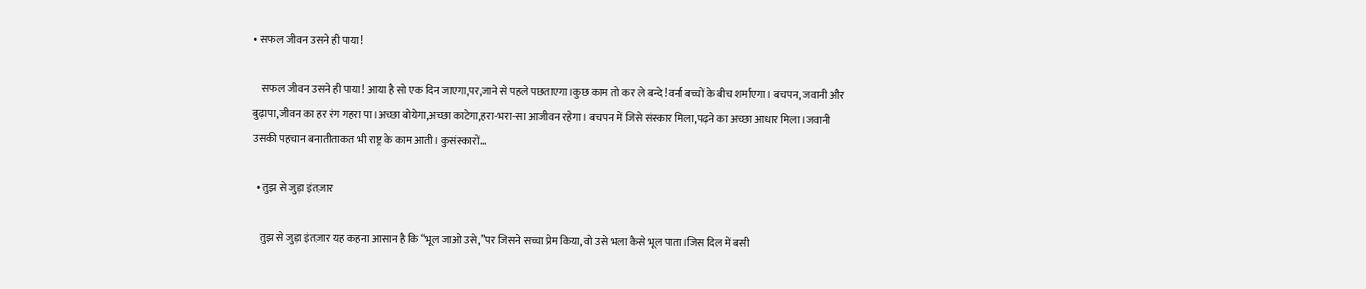• सफल जीवन उसने ही पाया!

    सफल जीवन उसने ही पाया! आया है सो एक दिन जाएगा,पर,जाने से पहले पछताएगा।कुछ काम तो कर ले बन्दे !वर्ना बच्चों के बीच शर्माएगा। बचपन, जवानी और बुढ़ापा,जीवन का हर रंग गहरा पा।अच्छा बोयेगा,अच्छा काटेगा,हरा-भरा-सा आजीवन रहेगा। बचपन में जिसे संस्कार मिला,पढ़ने का अच्छा आधार मिला।जवानी उसकी पहचान बनातीताकत भी राष्ट्र के काम आती। कुसंस्कारों…

  • तुझ से जुड़ा इंतज़ार

    तुझ से जुड़ा इंतज़ार यह कहना आसान है कि “भूल जाओ उसे,”पर जिसने सच्चा प्रेम किया, वो उसे भला कैसे भूल पाता।जिस दिल में बसी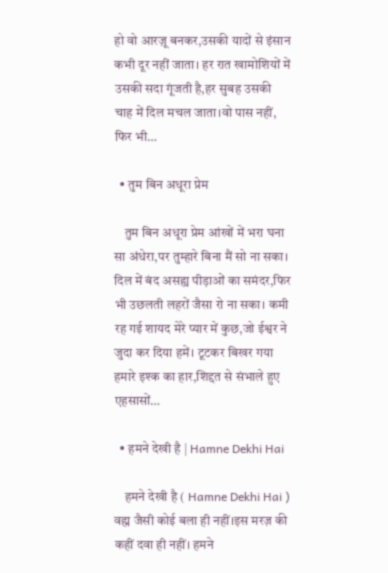हो वो आरज़ू बनकर,उसकी यादों से इंसान कभी दूर नहीं जाता। हर रात खामोशियों में उसकी सदा गूंजती है,हर सुबह उसकी चाह में दिल मचल जाता।वो पास नहीं, फिर भी…

  • तुम बिन अधूरा प्रेम

    तुम बिन अधूरा प्रेम आंखों में भरा घना सा अंधेरा,पर तुम्हारे बिना मैं सो ना सका। दिल में बंद असह्य पीड़ाओं का समंदर,फिर भी उछलती लहरों जैसा रो ना सका। कमी रह गई शायद मेरे प्यार में कुछ,जो ईश्वर ने जुदा कर दिया हमें। टूटकर बिखर गया हमारे इश्क का हार,शिद्दत से संभाले हुए एहसासों…

  • हमने देखी है | Hamne Dekhi Hai

    हमने देखी है ( Hamne Dekhi Hai ) वह्म जैसी कोई बला ही नहीं।इस मरज़ की कहीं दवा ही नहीं। हमने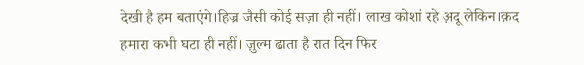देखी है हम बताएंगे।हिज्र जैसी कोई सज़ा ही नहीं। लाख कोशां रहे अ़दू लेकिन।क़द हमारा कभी घटा ही नहीं। ज़ुल्म ढाता है रात दिन फिर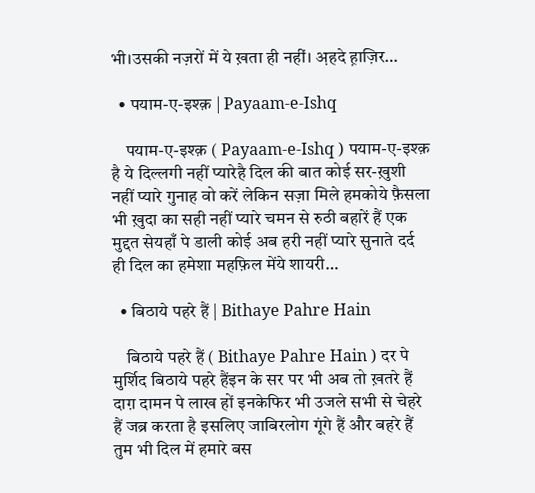भी।उसकी नज़रों में ये ख़ता ही नहीं। अ़हदे ह़ाज़िर…

  • पयाम-ए-इश्क़ | Payaam-e-Ishq

    पयाम-ए-इश्क़ ( Payaam-e-Ishq ) पयाम-ए-इश्क़ है ये दिल्लगी नहीं प्यारेहै दिल की बात कोई सर-ख़ुशी नहीं प्यारे गुनाह वो करें लेकिन सज़ा मिले हमकोये फ़ैसला भी ख़ुदा का सही नहीं प्यारे चमन से रुठी बहारें हैं एक मुद्दत सेयहाँ पे डाली कोई अब हरी नहीं प्यारे सुनाते दर्द ही दिल का हमेशा महफ़िल मेंये शायरी…

  • बिठाये पहरे हैं | Bithaye Pahre Hain

    बिठाये पहरे हैं ( Bithaye Pahre Hain ) दर पे मुर्शिद बिठाये पहरे हैंइन के सर पर भी अब तो ख़तरे हैं दाग़ दामन पे लाख हों इनकेफिर भी उजले सभी से चेहरे हैं जब्र करता है इसलिए जाबिरलोग गूंगे हैं और बहरे हैं तुम भी दिल में हमारे बस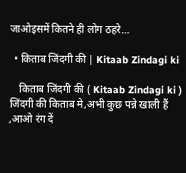जाओइसमें कितने ही लोग ठहरे…

  • किताब जिंदगी की | Kitaab Zindagi ki

    किताब जिंदगी की ( Kitaab Zindagi ki ) जिंदगी की किताब मे,अभी कुछ पन्ने खाली हैं ,आओ रंग दें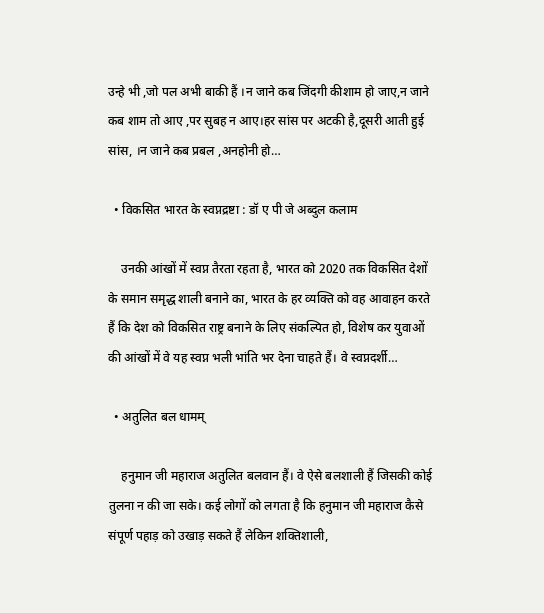उन्हे भी ,जो पल अभी बाकी हैं ।न जाने कब जिंदगी कीशाम हो जाए,न जाने कब शाम तो आए ,पर सुबह न आए।हर सांस पर अटकी है,दूसरी आती हुई सांस, ।न जाने कब प्रबल ,अनहोनी हो…

  • विकसित भारत के स्वप्नद्रष्टा : डॉ ए पी जे अब्दुल कलाम

    उनकी आंखों में स्वप्न तैरता रहता है, भारत को 2020 तक विकसित देशों के समान समृद्ध शाली बनाने का, भारत के हर व्यक्ति को वह आवाहन करते हैं कि देश को विकसित राष्ट्र बनाने के लिए संकल्पित हो, विशेष कर युवाओं की आंखों में वे यह स्वप्न भली भांति भर देना चाहते हैं। वे स्वप्नदर्शी…

  • अतुलित बल धामम्

    हनुमान जी महाराज अतुलित बलवान हैं। वे ऐसे बलशाली हैं जिसकी कोई तुलना न की जा सके। कई लोगों को लगता है कि हनुमान जी महाराज कैसे संपूर्ण पहाड़ को उखाड़ सकते हैं लेकिन शक्तिशाली,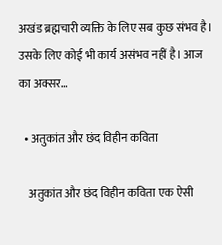अखंड ब्रह्मचारी व्यक्ति के लिए सब कुछ संभव है। उसके लिए कोई भी कार्य असंभव नहीं है। आज का अक्सर…

  • अतुकांत और छंद विहीन कविता

    अतुकांत और छंद विहीन कविता एक ऐसी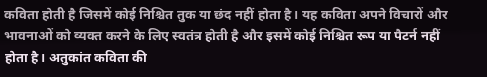कविता होती है जिसमें कोई निश्चित तुक या छंद नहीं होता है। यह कविता अपने विचारों और भावनाओं को व्यक्त करने के लिए स्वतंत्र होती है और इसमें कोई निश्चित रूप या पैटर्न नहीं होता है। अतुकांत कविता की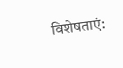विशेषताएं: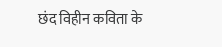छंद विहीन कविता के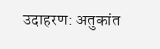उदाहरण: अतुकांत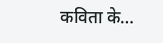कविता के…